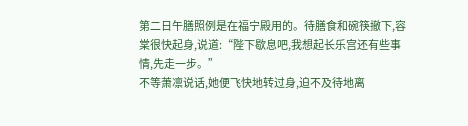第二日午膳照例是在福宁殿用的。待膳食和碗筷撤下,容棠很快起身,说道:“陛下歇息吧,我想起长乐宫还有些事情,先走一步。”
不等萧凛说话,她便飞快地转过身,迫不及待地离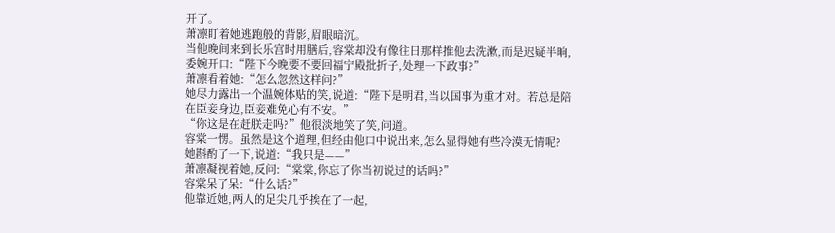开了。
萧凛盯着她逃跑般的背影,眉眼暗沉。
当他晚间来到长乐宫时用膳后,容棠却没有像往日那样推他去洗漱,而是迟疑半晌,委婉开口:“陛下今晚要不要回福宁殿批折子,处理一下政事?”
萧凛看着她:“怎么忽然这样问?”
她尽力露出一个温婉体贴的笑,说道:“陛下是明君,当以国事为重才对。若总是陪在臣妾身边,臣妾难免心有不安。”
“你这是在赶朕走吗?”他很淡地笑了笑,问道。
容棠一愣。虽然是这个道理,但经由他口中说出来,怎么显得她有些冷漠无情呢?
她斟酌了一下,说道:“我只是——”
萧凛凝视着她,反问:“棠棠,你忘了你当初说过的话吗?”
容棠呆了呆:“什么话?”
他靠近她,两人的足尖几乎挨在了一起,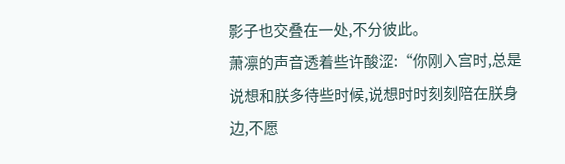影子也交叠在一处,不分彼此。
萧凛的声音透着些许酸涩:“你刚入宫时,总是说想和朕多待些时候,说想时时刻刻陪在朕身边,不愿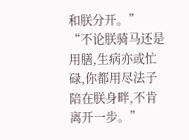和朕分开。”
“不论朕骑马还是用膳,生病亦或忙碌,你都用尽法子陪在朕身畔,不肯离开一步。”